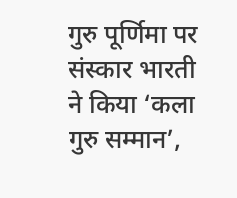गुरु पूर्णिमा पर संस्कार भारती ने किया ‘कला गुरु सम्मान’,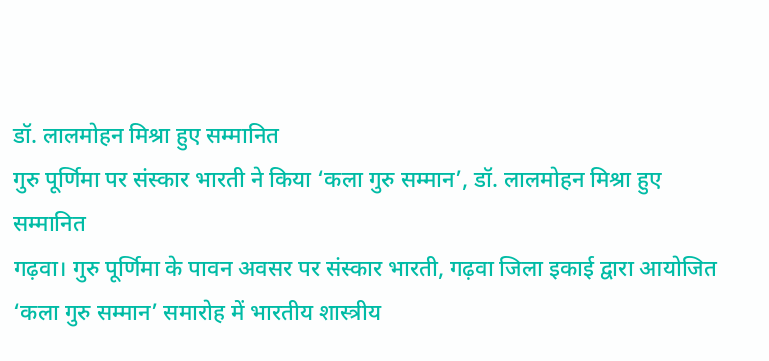डॉ. लालमोहन मिश्रा हुए सम्मानित
गुरु पूर्णिमा पर संस्कार भारती ने किया ‘कला गुरु सम्मान’, डॉ. लालमोहन मिश्रा हुए सम्मानित
गढ़वा। गुरु पूर्णिमा के पावन अवसर पर संस्कार भारती, गढ़वा जिला इकाई द्वारा आयोजित ‘कला गुरु सम्मान’ समारोह में भारतीय शास्त्रीय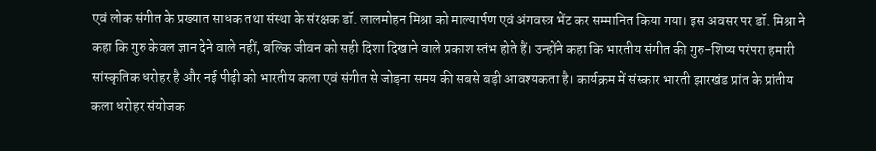एवं लोक संगीत के प्रख्यात साधक तथा संस्था के संरक्षक डॉ. लालमोहन मिश्रा को माल्यार्पण एवं अंगवस्त्र भेंट कर सम्मानित किया गया। इस अवसर पर डॉ. मिश्रा ने कहा कि गुरु केवल ज्ञान देने वाले नहीं, बल्कि जीवन को सही दिशा दिखाने वाले प्रकाश स्तंभ होते हैं। उन्होंने कहा कि भारतीय संगीत की गुरु-शिष्य परंपरा हमारी सांस्कृतिक धरोहर है और नई पीढ़ी को भारतीय कला एवं संगीत से जोड़ना समय की सबसे बड़ी आवश्यकता है। कार्यक्रम में संस्कार भारती झारखंड प्रांत के प्रांतीय कला धरोहर संयोजक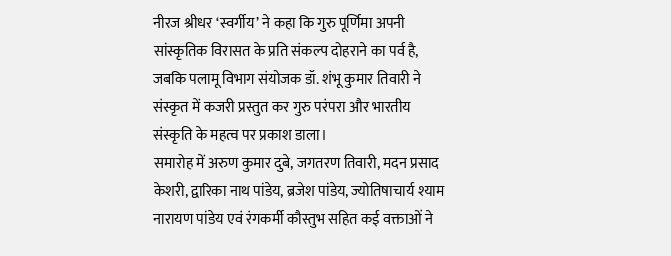नीरज श्रीधर ‘स्वर्गीय’ ने कहा कि गुरु पूर्णिमा अपनी सांस्कृतिक विरासत के प्रति संकल्प दोहराने का पर्व है, जबकि पलामू विभाग संयोजक डॉ. शंभू कुमार तिवारी ने संस्कृत में कजरी प्रस्तुत कर गुरु परंपरा और भारतीय संस्कृति के महत्व पर प्रकाश डाला।
समारोह में अरुण कुमार दुबे, जगतरण तिवारी, मदन प्रसाद केशरी, द्वारिका नाथ पांडेय, ब्रजेश पांडेय, ज्योतिषाचार्य श्याम नारायण पांडेय एवं रंगकर्मी कौस्तुभ सहित कई वक्ताओं ने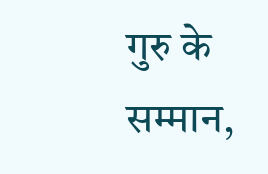गुरु के सम्मान,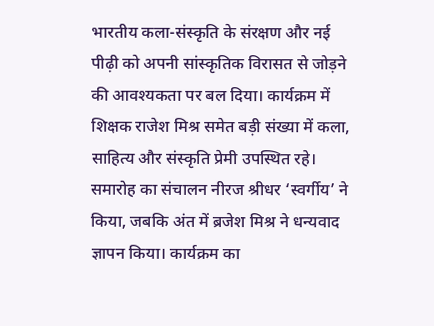भारतीय कला-संस्कृति के संरक्षण और नई पीढ़ी को अपनी सांस्कृतिक विरासत से जोड़ने की आवश्यकता पर बल दिया। कार्यक्रम में शिक्षक राजेश मिश्र समेत बड़ी संख्या में कला, साहित्य और संस्कृति प्रेमी उपस्थित रहे। समारोह का संचालन नीरज श्रीधर ‘स्वर्गीय’ ने किया, जबकि अंत में ब्रजेश मिश्र ने धन्यवाद ज्ञापन किया। कार्यक्रम का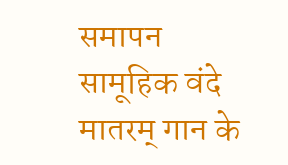समापन सामूहिक वंदे मातरम् गान के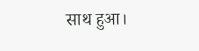साथ हुआ।